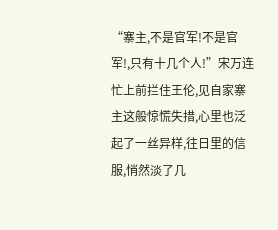“寨主,不是官军!不是官军!,只有十几个人!”宋万连忙上前拦住王伦,见自家寨主这般惊慌失措,心里也泛起了一丝异样,往日里的信服,悄然淡了几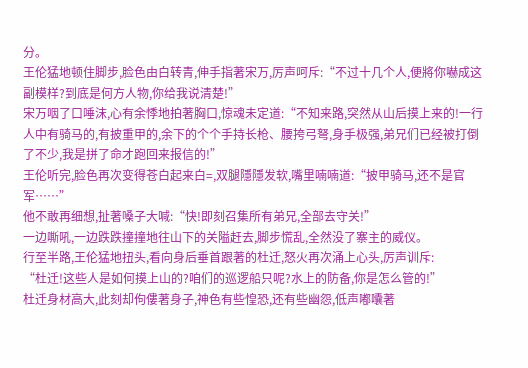分。
王伦猛地顿住脚步,脸色由白转青,伸手指著宋万,厉声呵斥:“不过十几个人,便將你嚇成这副模样?到底是何方人物,你给我说清楚!”
宋万咽了口唾沫,心有余悸地拍著胸口,惊魂未定道:“不知来路,突然从山后摸上来的!一行人中有骑马的,有披重甲的,余下的个个手持长枪、腰挎弓弩,身手极强,弟兄们已经被打倒了不少,我是拼了命才跑回来报信的!”
王伦听完,脸色再次变得苍白起来白=,双腿隱隱发软,嘴里喃喃道:“披甲骑马,还不是官军……”
他不敢再细想,扯著嗓子大喊:“快!即刻召集所有弟兄,全部去守关!”
一边嘶吼,一边跌跌撞撞地往山下的关隘赶去,脚步慌乱,全然没了寨主的威仪。
行至半路,王伦猛地扭头,看向身后垂首跟著的杜迁,怒火再次涌上心头,厉声训斥:
“杜迁!这些人是如何摸上山的?咱们的巡逻船只呢?水上的防备,你是怎么管的!”
杜迁身材高大,此刻却佝僂著身子,神色有些惶恐,还有些幽怨,低声嘟囔著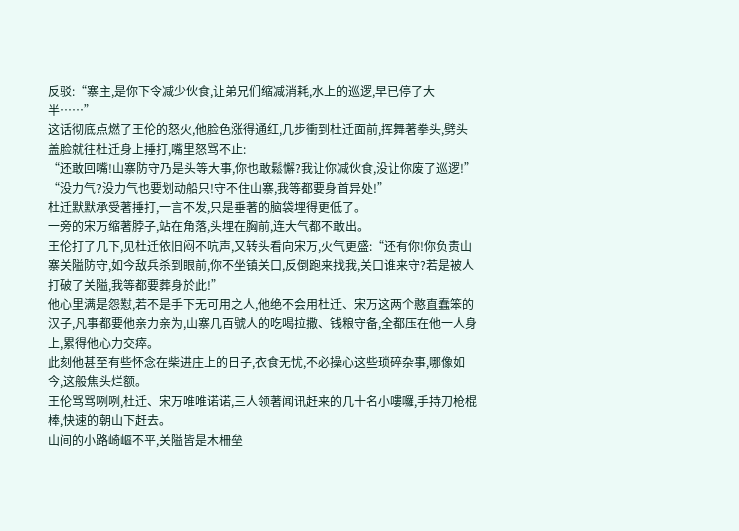反驳:“寨主,是你下令减少伙食,让弟兄们缩减消耗,水上的巡逻,早已停了大半……”
这话彻底点燃了王伦的怒火,他脸色涨得通红,几步衝到杜迁面前,挥舞著拳头,劈头盖脸就往杜迁身上捶打,嘴里怒骂不止:
“还敢回嘴!山寨防守乃是头等大事,你也敢鬆懈?我让你减伙食,没让你废了巡逻!”
“没力气?没力气也要划动船只!守不住山寨,我等都要身首异处!”
杜迁默默承受著捶打,一言不发,只是垂著的脑袋埋得更低了。
一旁的宋万缩著脖子,站在角落,头埋在胸前,连大气都不敢出。
王伦打了几下,见杜迁依旧闷不吭声,又转头看向宋万,火气更盛:“还有你!你负责山寨关隘防守,如今敌兵杀到眼前,你不坐镇关口,反倒跑来找我,关口谁来守?若是被人打破了关隘,我等都要葬身於此!”
他心里满是怨懟,若不是手下无可用之人,他绝不会用杜迁、宋万这两个憨直蠢笨的汉子,凡事都要他亲力亲为,山寨几百號人的吃喝拉撒、钱粮守备,全都压在他一人身上,累得他心力交瘁。
此刻他甚至有些怀念在柴进庄上的日子,衣食无忧,不必操心这些琐碎杂事,哪像如今,这般焦头烂额。
王伦骂骂咧咧,杜迁、宋万唯唯诺诺,三人领著闻讯赶来的几十名小嘍囉,手持刀枪棍棒,快速的朝山下赶去。
山间的小路崎嶇不平,关隘皆是木柵垒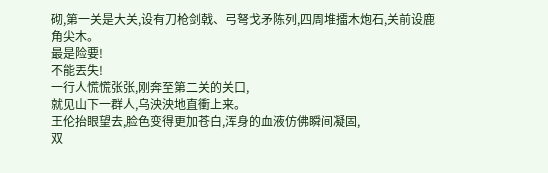砌,第一关是大关,设有刀枪剑戟、弓弩戈矛陈列,四周堆擂木炮石,关前设鹿角尖木。
最是险要!
不能丟失!
一行人慌慌张张,刚奔至第二关的关口,
就见山下一群人,乌泱泱地直衝上来。
王伦抬眼望去,脸色变得更加苍白,浑身的血液仿佛瞬间凝固,
双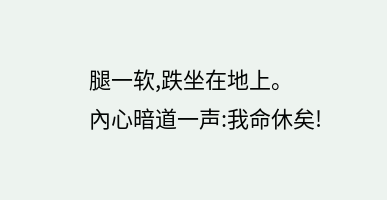腿一软,跌坐在地上。
內心暗道一声:我命休矣!